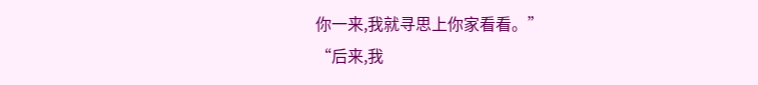你一来,我就寻思上你家看看。”
“后来,我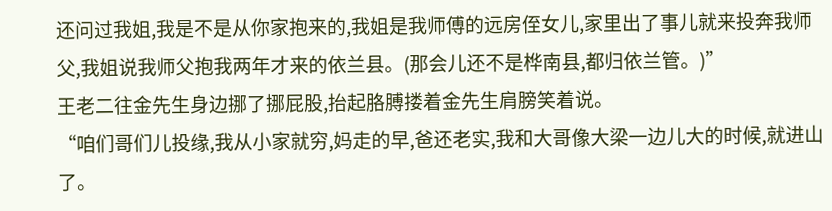还问过我姐,我是不是从你家抱来的,我姐是我师傅的远房侄女儿,家里出了事儿就来投奔我师父,我姐说我师父抱我两年才来的依兰县。(那会儿还不是桦南县,都归依兰管。)”
王老二往金先生身边挪了挪屁股,抬起胳膊搂着金先生肩膀笑着说。
“咱们哥们儿投缘,我从小家就穷,妈走的早,爸还老实,我和大哥像大梁一边儿大的时候,就进山了。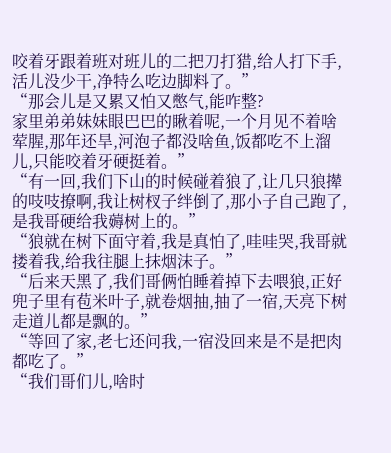咬着牙跟着班对班儿的二把刀打猎,给人打下手,活儿没少干,净特么吃边脚料了。”
“那会儿是又累又怕又憋气,能咋整?
家里弟弟妹妹眼巴巴的瞅着呢,一个月见不着啥荤腥,那年还旱,河泡子都没啥鱼,饭都吃不上溜儿,只能咬着牙硬挺着。”
“有一回,我们下山的时候碰着狼了,让几只狼撵的吱吱撩啊,我让树杈子绊倒了,那小子自己跑了,是我哥硬给我薅树上的。”
“狼就在树下面守着,我是真怕了,哇哇哭,我哥就搂着我,给我往腿上抹烟沫子。”
“后来天黑了,我们哥俩怕睡着掉下去喂狼,正好兜子里有苞米叶子,就卷烟抽,抽了一宿,天亮下树走道儿都是飘的。”
“等回了家,老七还问我,一宿没回来是不是把肉都吃了。”
“我们哥们儿,啥时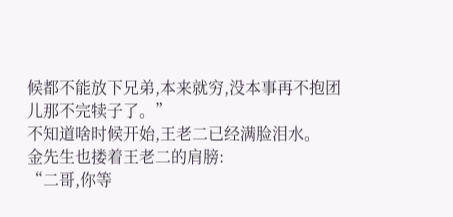候都不能放下兄弟,本来就穷,没本事再不抱团儿那不完犊子了。”
不知道啥时候开始,王老二已经满脸泪水。
金先生也搂着王老二的肩膀:
“二哥,你等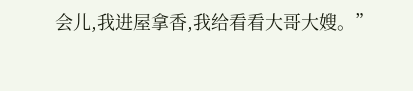会儿,我进屋拿香,我给看看大哥大嫂。”